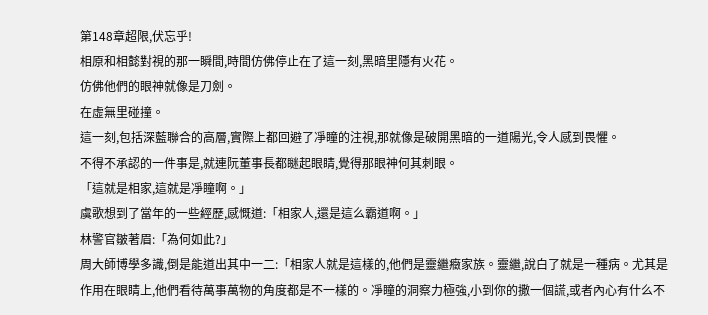第148章超限,伏忘乎!
相原和相懿對視的那一瞬間,時間仿佛停止在了這一刻,黑暗里隱有火花。
仿佛他們的眼神就像是刀劍。
在虛無里碰撞。
這一刻,包括深藍聯合的高層,實際上都回避了凈瞳的注視,那就像是破開黑暗的一道陽光,令人感到畏懼。
不得不承認的一件事是,就連阮董事長都瞇起眼睛,覺得那眼神何其刺眼。
「這就是相家,這就是凈瞳啊。」
虞歌想到了當年的一些經歷,感慨道:「相家人,還是這么霸道啊。」
林警官皺著眉:「為何如此?」
周大師博學多識,倒是能道出其中一二:「相家人就是這樣的,他們是靈繼癥家族。靈繼,說白了就是一種病。尤其是作用在眼睛上,他們看待萬事萬物的角度都是不一樣的。凈瞳的洞察力極強,小到你的撒一個謊,或者內心有什么不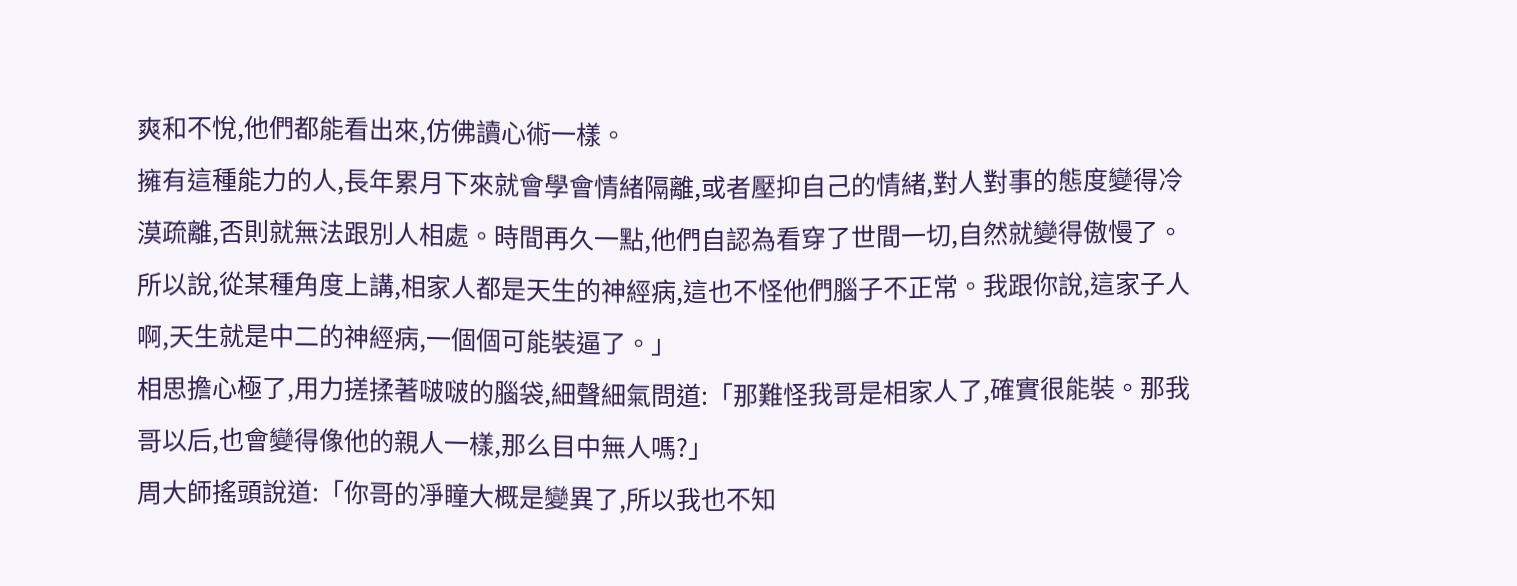爽和不悅,他們都能看出來,仿佛讀心術一樣。
擁有這種能力的人,長年累月下來就會學會情緒隔離,或者壓抑自己的情緒,對人對事的態度變得冷漠疏離,否則就無法跟別人相處。時間再久一點,他們自認為看穿了世間一切,自然就變得傲慢了。
所以說,從某種角度上講,相家人都是天生的神經病,這也不怪他們腦子不正常。我跟你說,這家子人啊,天生就是中二的神經病,一個個可能裝逼了。」
相思擔心極了,用力搓揉著啵啵的腦袋,細聲細氣問道:「那難怪我哥是相家人了,確實很能裝。那我哥以后,也會變得像他的親人一樣,那么目中無人嗎?」
周大師搖頭說道:「你哥的凈瞳大概是變異了,所以我也不知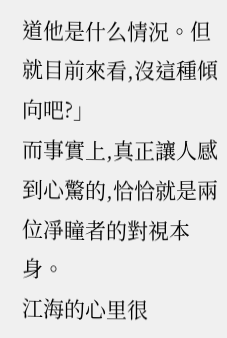道他是什么情況。但就目前來看,沒這種傾向吧?」
而事實上,真正讓人感到心驚的,恰恰就是兩位凈瞳者的對視本身。
江海的心里很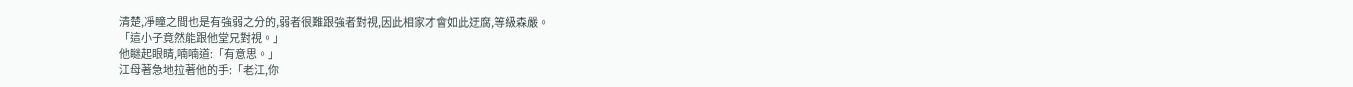清楚,凈瞳之間也是有強弱之分的,弱者很難跟強者對視,因此相家才會如此迂腐,等級森嚴。
「這小子竟然能跟他堂兄對視。」
他瞇起眼睛,喃喃道:「有意思。」
江母著急地拉著他的手:「老江,你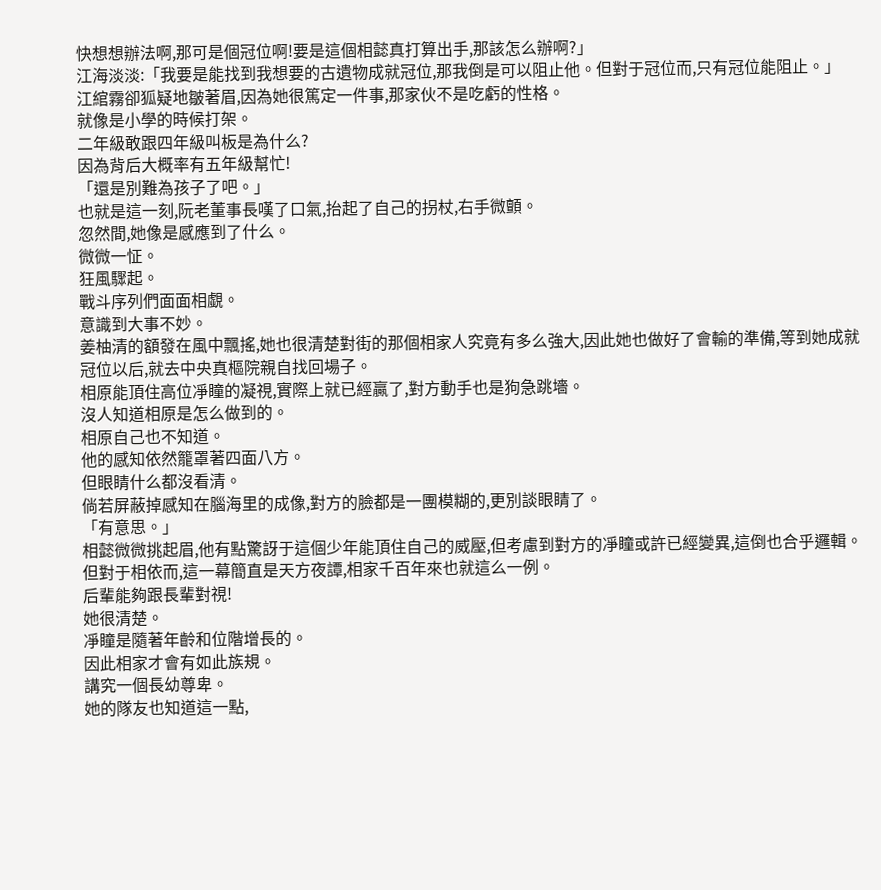快想想辦法啊,那可是個冠位啊!要是這個相懿真打算出手,那該怎么辦啊?」
江海淡淡:「我要是能找到我想要的古遺物成就冠位,那我倒是可以阻止他。但對于冠位而,只有冠位能阻止。」
江綰霧卻狐疑地皺著眉,因為她很篤定一件事,那家伙不是吃虧的性格。
就像是小學的時候打架。
二年級敢跟四年級叫板是為什么?
因為背后大概率有五年級幫忙!
「還是別難為孩子了吧。」
也就是這一刻,阮老董事長嘆了口氣,抬起了自己的拐杖,右手微顫。
忽然間,她像是感應到了什么。
微微一怔。
狂風驟起。
戰斗序列們面面相覷。
意識到大事不妙。
姜柚清的額發在風中飄搖,她也很清楚對街的那個相家人究竟有多么強大,因此她也做好了會輸的準備,等到她成就冠位以后,就去中央真樞院親自找回場子。
相原能頂住高位凈瞳的凝視,實際上就已經贏了,對方動手也是狗急跳墻。
沒人知道相原是怎么做到的。
相原自己也不知道。
他的感知依然籠罩著四面八方。
但眼睛什么都沒看清。
倘若屏蔽掉感知在腦海里的成像,對方的臉都是一團模糊的,更別談眼睛了。
「有意思。」
相懿微微挑起眉,他有點驚訝于這個少年能頂住自己的威壓,但考慮到對方的凈瞳或許已經變異,這倒也合乎邏輯。
但對于相依而,這一幕簡直是天方夜譚,相家千百年來也就這么一例。
后輩能夠跟長輩對視!
她很清楚。
凈瞳是隨著年齡和位階增長的。
因此相家才會有如此族規。
講究一個長幼尊卑。
她的隊友也知道這一點,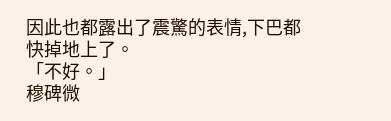因此也都露出了震驚的表情,下巴都快掉地上了。
「不好。」
穆碑微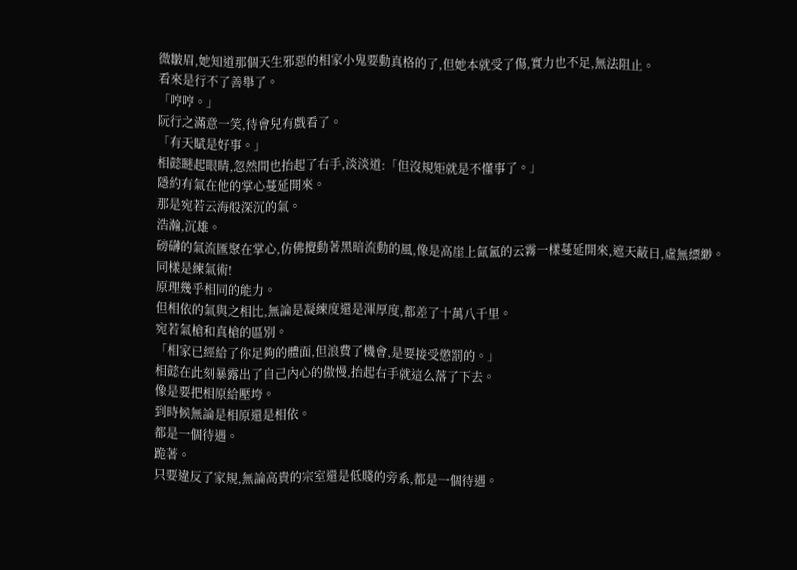微皺眉,她知道那個天生邪惡的相家小鬼要動真格的了,但她本就受了傷,實力也不足,無法阻止。
看來是行不了善舉了。
「哼哼。」
阮行之滿意一笑,待會兒有戲看了。
「有天賦是好事。」
相懿瞇起眼睛,忽然間也抬起了右手,淡淡道:「但沒規矩就是不懂事了。」
隱約有氣在他的掌心蔓延開來。
那是宛若云海般深沉的氣。
浩瀚,沉雄。
磅礴的氣流匯聚在掌心,仿佛攪動著黑暗流動的風,像是高崖上氤氳的云霧一樣蔓延開來,遮天蔽日,虛無縹緲。
同樣是練氣術!
原理幾乎相同的能力。
但相依的氣與之相比,無論是凝練度還是渾厚度,都差了十萬八千里。
宛若氣槍和真槍的區別。
「相家已經給了你足夠的體面,但浪費了機會,是要接受懲罰的。」
相懿在此刻暴露出了自己內心的傲慢,抬起右手就這么落了下去。
像是要把相原給壓垮。
到時候無論是相原還是相依。
都是一個待遇。
跪著。
只要違反了家規,無論高貴的宗室還是低賤的旁系,都是一個待遇。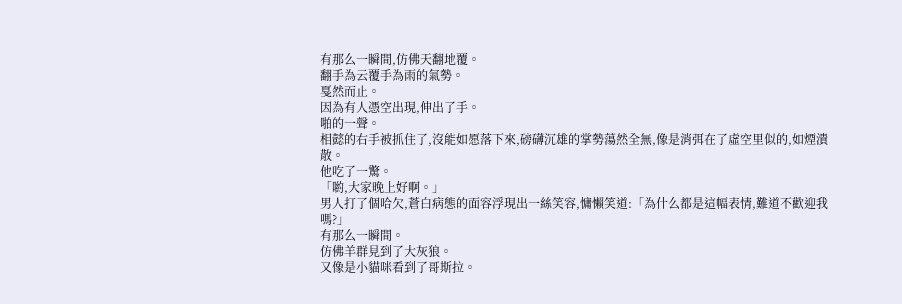有那么一瞬間,仿佛天翻地覆。
翻手為云覆手為雨的氣勢。
戛然而止。
因為有人憑空出現,伸出了手。
啪的一聲。
相懿的右手被抓住了,沒能如愿落下來,磅礴沉雄的掌勢蕩然全無,像是消弭在了虛空里似的,如煙潰散。
他吃了一驚。
「喲,大家晚上好啊。」
男人打了個哈欠,蒼白病態的面容浮現出一絲笑容,慵懶笑道:「為什么都是這幅表情,難道不歡迎我嗎?」
有那么一瞬間。
仿佛羊群見到了大灰狼。
又像是小貓咪看到了哥斯拉。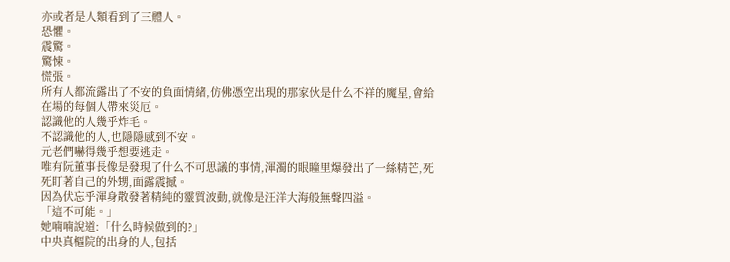亦或者是人類看到了三體人。
恐懼。
震驚。
驚悚。
慌張。
所有人都流露出了不安的負面情緒,仿佛憑空出現的那家伙是什么不祥的魔星,會給在場的每個人帶來災厄。
認識他的人幾乎炸毛。
不認識他的人,也隱隱感到不安。
元老們嚇得幾乎想要逃走。
唯有阮董事長像是發現了什么不可思議的事情,渾濁的眼瞳里爆發出了一絲精芒,死死盯著自己的外甥,面露震撼。
因為伏忘乎渾身散發著精純的靈質波動,就像是汪洋大海般無聲四溢。
「這不可能。」
她喃喃說道:「什么時候做到的?」
中央真樞院的出身的人,包括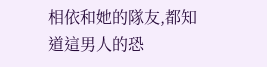相依和她的隊友,都知道這男人的恐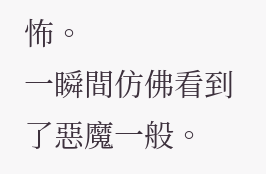怖。
一瞬間仿佛看到了惡魔一般。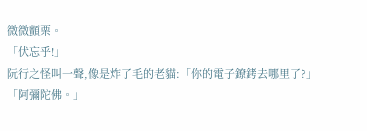微微顫栗。
「伏忘乎!」
阮行之怪叫一聲,像是炸了毛的老貓:「你的電子鐐銬去哪里了?」
「阿彌陀佛。」